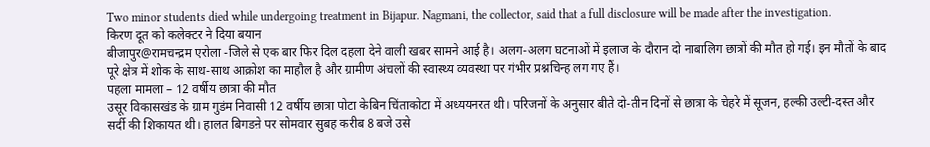Two minor students died while undergoing treatment in Bijapur. Nagmani, the collector, said that a full disclosure will be made after the investigation.
किरण दूत को कलेक्टर ने दिया बयान
बीजापुर@रामचन्द्रम एरोला -जिले से एक बार फिर दिल दहला देने वाली खबर सामने आई है। अलग-अलग घटनाओं में इलाज के दौरान दो नाबालिग छात्रों की मौत हो गई। इन मौतों के बाद पूरे क्षेत्र में शोक के साथ-साथ आक्रोश का माहौल है और ग्रामीण अंचलों की स्वास्थ्य व्यवस्था पर गंभीर प्रश्नचिन्ह लग गए हैं।
पहला मामला – 12 वर्षीय छात्रा की मौत
उसूर विकासखंड के ग्राम गुडंम निवासी 12 वर्षीय छात्रा पोटा केबिन चिंताकोटा में अध्ययनरत थी। परिजनों के अनुसार बीते दो-तीन दिनों से छात्रा के चेहरे में सूजन, हल्की उल्टी-दस्त और सर्दी की शिकायत थी। हालत बिगडऩे पर सोमवार सुबह करीब 8 बजे उसे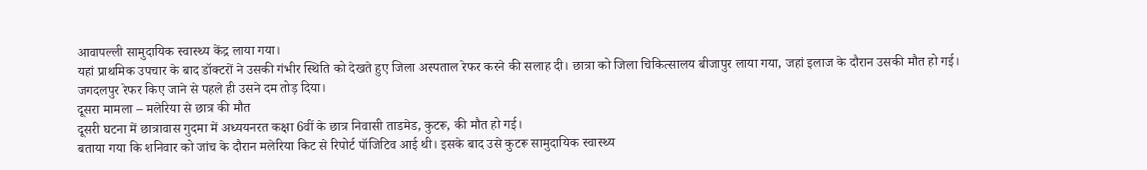आवापल्ली सामुदायिक स्वास्थ्य केंद्र लाया गया।
यहां प्राथमिक उपचार के बाद डॉक्टरों ने उसकी गंभीर स्थिति को देखते हुए जिला अस्पताल रेफर करने की सलाह दी। छात्रा को जिला चिकित्सालय बीजापुर लाया गया, जहां इलाज के दौरान उसकी मौत हो गई। जगदलपुर रेफर किए जाने से पहले ही उसने दम तोड़ दिया।
दूसरा मामला – मलेरिया से छात्र की मौत
दूसरी घटना में छात्रावास गुदमा में अध्ययनरत कक्षा 6वीं के छात्र निवासी ताडमेड, कुटरू, की मौत हो गई।
बताया गया कि शनिवार को जांच के दौरान मलेरिया किट से रिपोर्ट पॉजिटिव आई थी। इसके बाद उसे कुटरू सामुदायिक स्वास्थ्य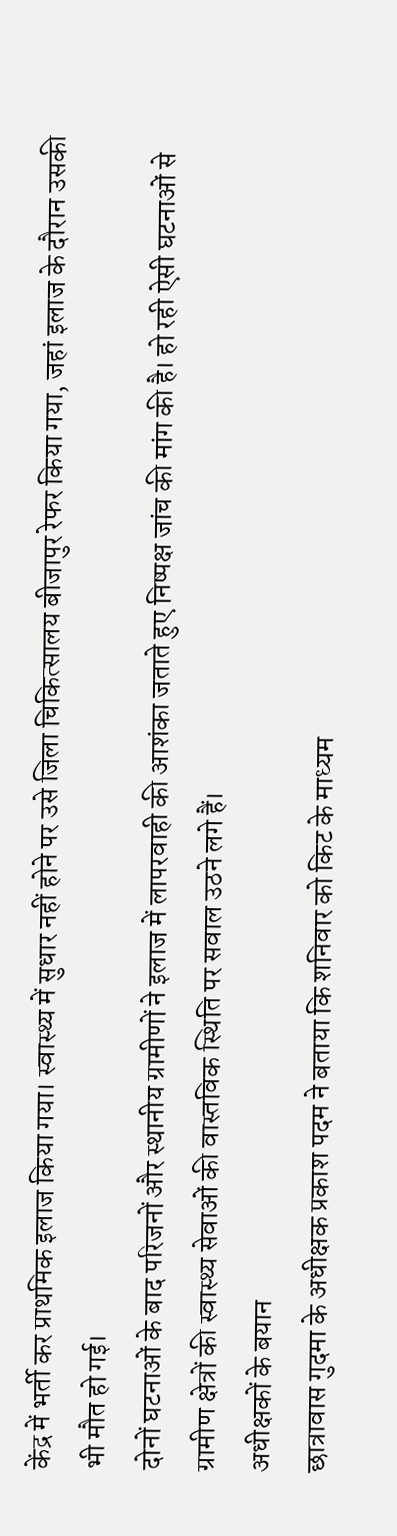केंद्र में भर्ती कर प्राथमिक इलाज किया गया। स्वास्थ्य में सुधार नहीं होने पर उसे जिला चिकित्सालय बीजापुर रेफर किया गया, जहां इलाज के दौरान उसकी भी मौत हो गई।
दोनों घटनाओं के बाद परिजनों और स्थानीय ग्रामीणों ने इलाज में लापरवाही की आशंका जताते हुए निष्पक्ष जांच की मांग की है। हो रही ऐसी घटनाओं से ग्रामीण क्षेत्रों की स्वास्थ्य सेवाओं की वास्तविक स्थिति पर सवाल उठने लगे हैं।
अधीक्षकों के बयान
छात्रावास गुदमा के अधीक्षक प्रकाश पदम ने बताया कि शनिवार को किट के माध्यम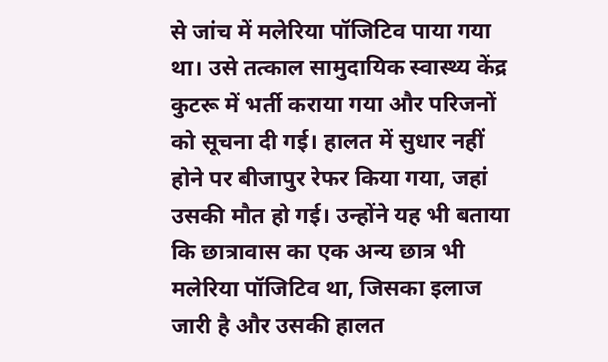से जांच में मलेरिया पॉजिटिव पाया गया था। उसे तत्काल सामुदायिक स्वास्थ्य केंद्र कुटरू में भर्ती कराया गया और परिजनों को सूचना दी गई। हालत में सुधार नहीं होने पर बीजापुर रेफर किया गया, जहां उसकी मौत हो गई। उन्होंने यह भी बताया कि छात्रावास का एक अन्य छात्र भी मलेरिया पॉजिटिव था, जिसका इलाज जारी है और उसकी हालत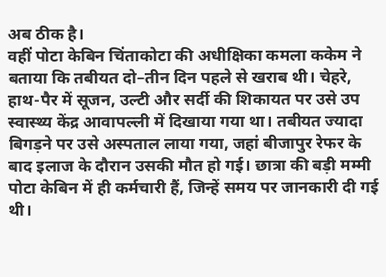अब ठीक है।
वहीं पोटा केबिन चिंताकोटा की अधीक्षिका कमला ककेम ने बताया कि तबीयत दो–तीन दिन पहले से खराब थी। चेहरे, हाथ-पैर में सूजन, उल्टी और सर्दी की शिकायत पर उसे उप स्वास्थ्य केंद्र आवापल्ली में दिखाया गया था। तबीयत ज्यादा बिगड़ने पर उसे अस्पताल लाया गया, जहां बीजापुर रेफर के बाद इलाज के दौरान उसकी मौत हो गई। छात्रा की बड़ी मम्मी पोटा केबिन में ही कर्मचारी हैं, जिन्हें समय पर जानकारी दी गई थी।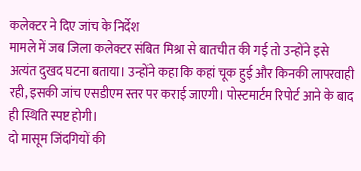कलेक्टर ने दिए जांच के निर्देश
मामले में जब जिला कलेक्टर संबित मिश्रा से बातचीत की गई तो उन्होंने इसे अत्यंत दुखद घटना बताया। उन्होंने कहा कि कहां चूक हुई और किनकी लापरवाही रही, इसकी जांच एसडीएम स्तर पर कराई जाएगी। पोस्टमार्टम रिपोर्ट आने के बाद ही स्थिति स्पष्ट होगी।
दो मासूम जिंदगियों की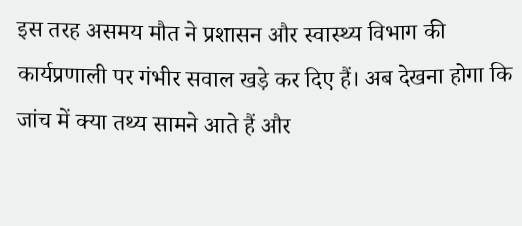इस तरह असमय मौत ने प्रशासन और स्वास्थ्य विभाग की कार्यप्रणाली पर गंभीर सवाल खड़े कर दिए हैं। अब देखना होगा कि जांच में क्या तथ्य सामने आते हैं और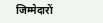जिम्मेदारों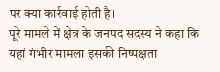पर क्या कार्रवाई होती है।
पूरे मामले में क्षेत्र के जनपद सदस्य ने कहा कि यहां गंभीर मामला इसकी निष्पक्षता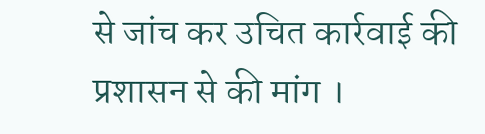से जांच कर उचित कार्रवाई की प्रशासन से की मांग ।